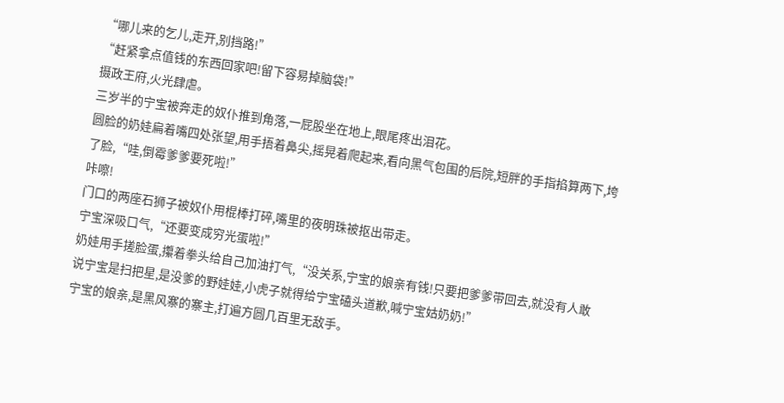“哪儿来的乞儿,走开,别挡路!”
“赶紧拿点值钱的东西回家吧!留下容易掉脑袋!”
摄政王府,火光肆虐。
三岁半的宁宝被奔走的奴仆推到角落,一屁股坐在地上,眼尾疼出泪花。
圆脸的奶娃扁着嘴四处张望,用手捂着鼻尖,摇晃着爬起来,看向黑气包围的后院,短胖的手指掐算两下,垮了脸,“哇,倒霉爹爹要死啦!”
咔嚓!
门口的两座石狮子被奴仆用棍棒打碎,嘴里的夜明珠被抠出带走。
宁宝深吸口气,“还要变成穷光蛋啦!”
奶娃用手搓脸蛋,攥着拳头给自己加油打气,“没关系,宁宝的娘亲有钱!只要把爹爹带回去,就没有人敢说宁宝是扫把星,是没爹的野娃娃,小虎子就得给宁宝磕头道歉,喊宁宝姑奶奶!”
宁宝的娘亲,是黑风寨的寨主,打遍方圆几百里无敌手。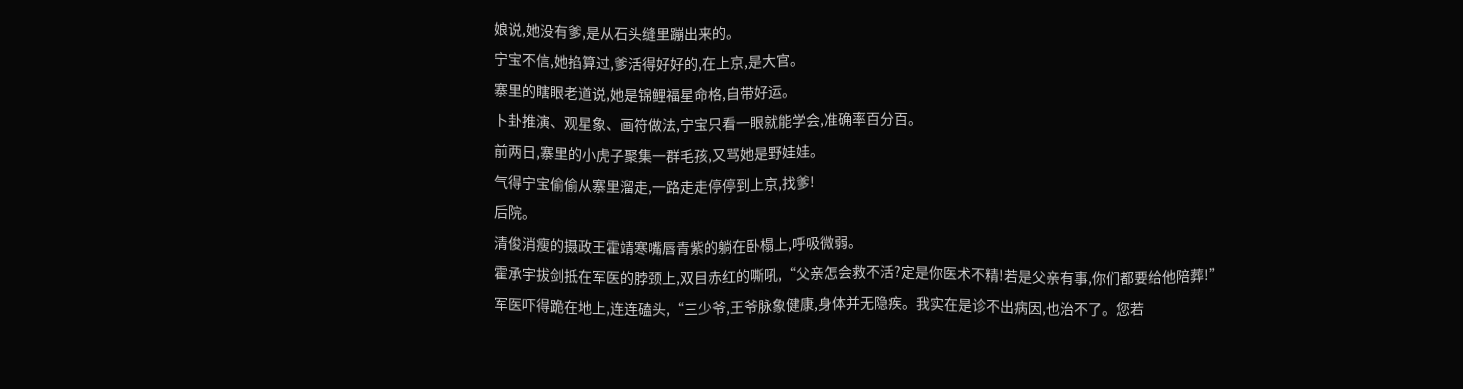娘说,她没有爹,是从石头缝里蹦出来的。
宁宝不信,她掐算过,爹活得好好的,在上京,是大官。
寨里的瞎眼老道说,她是锦鲤福星命格,自带好运。
卜卦推演、观星象、画符做法,宁宝只看一眼就能学会,准确率百分百。
前两日,寨里的小虎子聚集一群毛孩,又骂她是野娃娃。
气得宁宝偷偷从寨里溜走,一路走走停停到上京,找爹!
后院。
清俊消瘦的摄政王霍靖寒嘴唇青紫的躺在卧榻上,呼吸微弱。
霍承宇拔剑抵在军医的脖颈上,双目赤红的嘶吼,“父亲怎会救不活?定是你医术不精!若是父亲有事,你们都要给他陪葬!”
军医吓得跪在地上,连连磕头,“三少爷,王爷脉象健康,身体并无隐疾。我实在是诊不出病因,也治不了。您若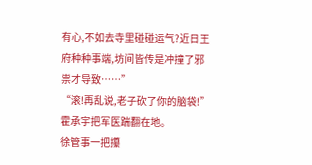有心,不如去寺里碰碰运气?近日王府种种事端,坊间皆传是冲撞了邪祟才导致……”
“滚!再乱说,老子砍了你的脑袋!”
霍承宇把军医踹翻在地。
徐管事一把攥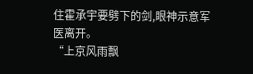住霍承宇要劈下的剑,眼神示意军医离开。
“上京风雨飘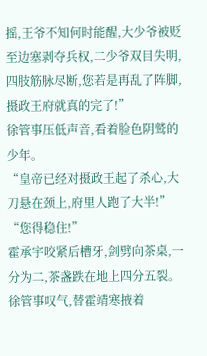摇,王爷不知何时能醒,大少爷被贬至边塞剥夺兵权,二少爷双目失明,四肢筋脉尽断,您若是再乱了阵脚,摄政王府就真的完了!”
徐管事压低声音,看着脸色阴鹫的少年。
“皇帝已经对摄政王起了杀心,大刀悬在颈上,府里人跑了大半!”
“您得稳住!”
霍承宇咬紧后槽牙,剑劈向茶桌,一分为二,茶盏跌在地上四分五裂。
徐管事叹气,替霍靖寒掖着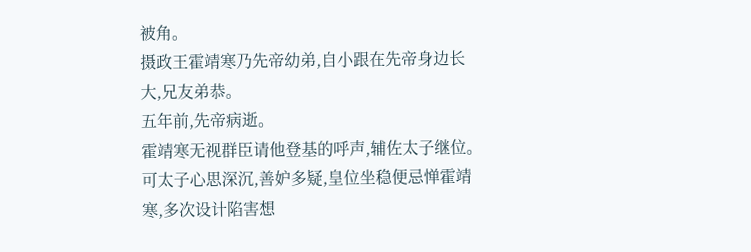被角。
摄政王霍靖寒乃先帝幼弟,自小跟在先帝身边长大,兄友弟恭。
五年前,先帝病逝。
霍靖寒无视群臣请他登基的呼声,辅佐太子继位。
可太子心思深沉,善妒多疑,皇位坐稳便忌惮霍靖寒,多次设计陷害想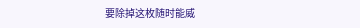要除掉这枚随时能威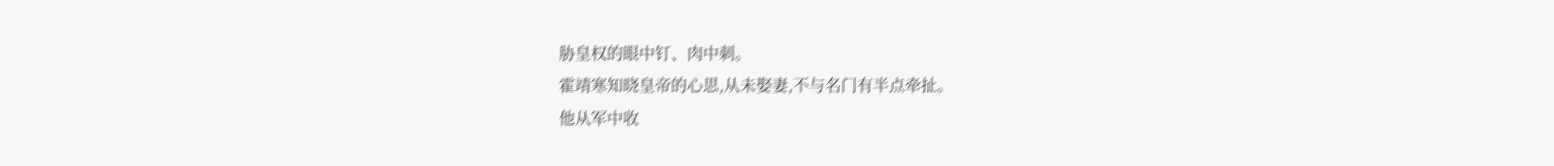胁皇权的眼中钉、肉中刺。
霍靖寒知晓皇帝的心思,从未娶妻,不与名门有半点牵扯。
他从军中收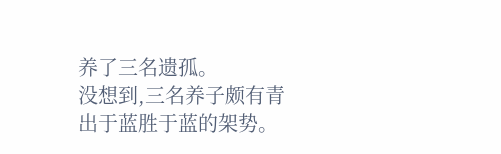养了三名遗孤。
没想到,三名养子颇有青出于蓝胜于蓝的架势。